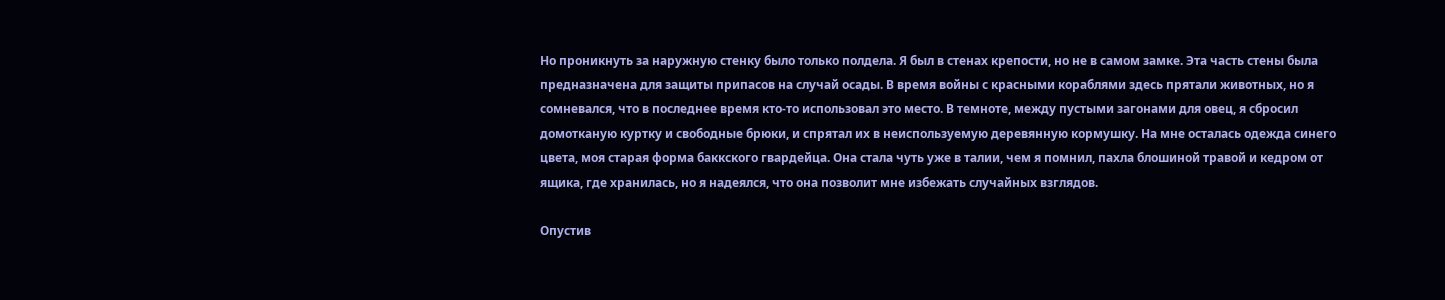Но проникнуть за наружную стенку было только полдела. Я был в стенах крепости, но не в самом замке. Эта часть стены была предназначена для защиты припасов на случай осады. В время войны с красными кораблями здесь прятали животных, но я сомневался, что в последнее время кто-то использовал это место. В темноте, между пустыми загонами для овец, я сбросил домотканую куртку и свободные брюки, и спрятал их в неиспользуемую деревянную кормушку. На мне осталась одежда синего цвета, моя старая форма баккского гвардейца. Она стала чуть уже в талии, чем я помнил, пахла блошиной травой и кедром от ящика, где хранилась, но я надеялся, что она позволит мне избежать случайных взглядов.

Опустив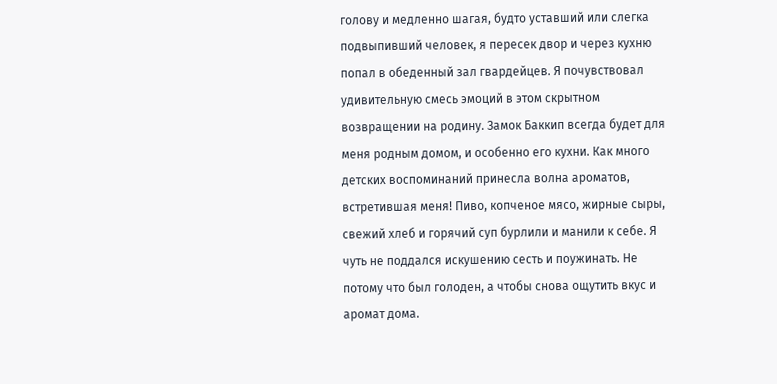голову и медленно шагая, будто уставший или слегка подвыпивший человек, я пересек двор и через кухню попал в обеденный зал гвардейцев. Я почувствовал удивительную смесь эмоций в этом скрытном возвращении на родину. Замок Баккип всегда будет для меня родным домом, и особенно его кухни. Как много детских воспоминаний принесла волна ароматов, встретившая меня! Пиво, копченое мясо, жирные сыры, свежий хлеб и горячий суп бурлили и манили к себе. Я чуть не поддался искушению сесть и поужинать. Не потому что был голоден, а чтобы снова ощутить вкус и аромат дома.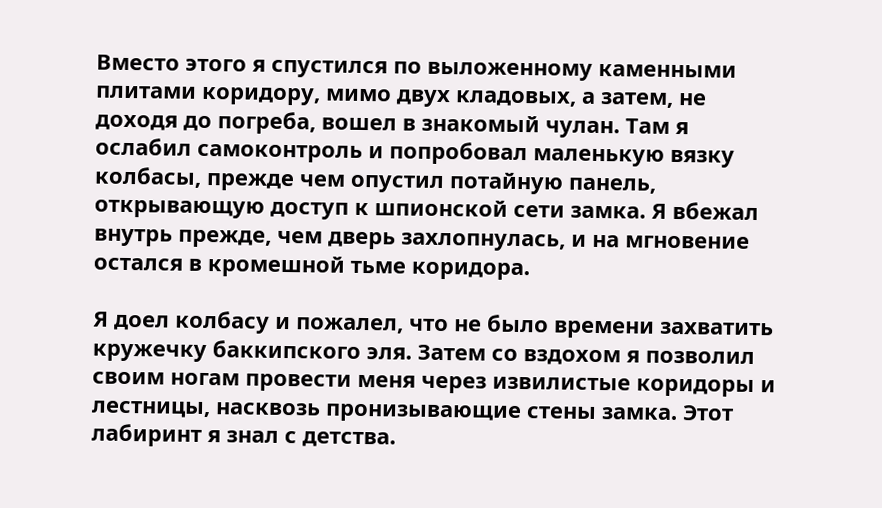Вместо этого я спустился по выложенному каменными плитами коридору, мимо двух кладовых, а затем, не доходя до погреба, вошел в знакомый чулан. Там я ослабил самоконтроль и попробовал маленькую вязку колбасы, прежде чем опустил потайную панель, открывающую доступ к шпионской сети замка. Я вбежал внутрь прежде, чем дверь захлопнулась, и на мгновение остался в кромешной тьме коридора.

Я доел колбасу и пожалел, что не было времени захватить кружечку баккипского эля. Затем со вздохом я позволил своим ногам провести меня через извилистые коридоры и лестницы, насквозь пронизывающие стены замка. Этот лабиринт я знал с детства.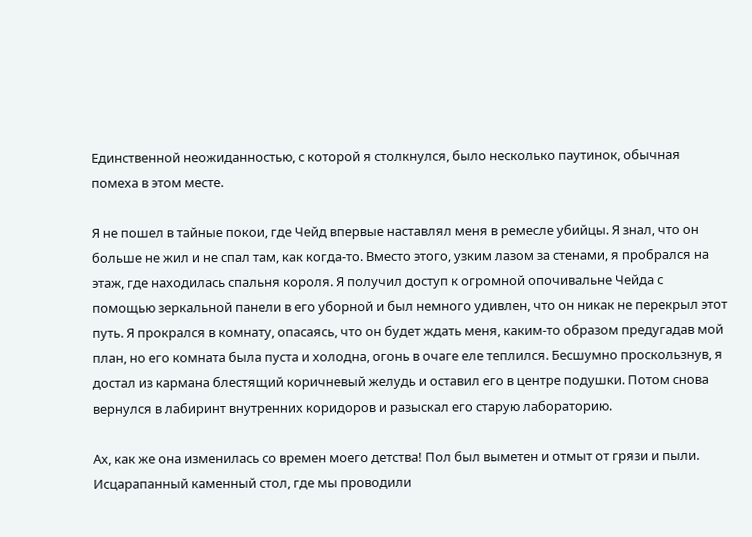Единственной неожиданностью, с которой я столкнулся, было несколько паутинок, обычная помеха в этом месте.

Я не пошел в тайные покои, где Чейд впервые наставлял меня в ремесле убийцы. Я знал, что он больше не жил и не спал там, как когда-то. Вместо этого, узким лазом за стенами, я пробрался на этаж, где находилась спальня короля. Я получил доступ к огромной опочивальне Чейда с помощью зеркальной панели в его уборной и был немного удивлен, что он никак не перекрыл этот путь. Я прокрался в комнату, опасаясь, что он будет ждать меня, каким-то образом предугадав мой план, но его комната была пуста и холодна, огонь в очаге еле теплился. Бесшумно проскользнув, я достал из кармана блестящий коричневый желудь и оставил его в центре подушки. Потом снова вернулся в лабиринт внутренних коридоров и разыскал его старую лабораторию.

Ах, как же она изменилась со времен моего детства! Пол был выметен и отмыт от грязи и пыли. Исцарапанный каменный стол, где мы проводили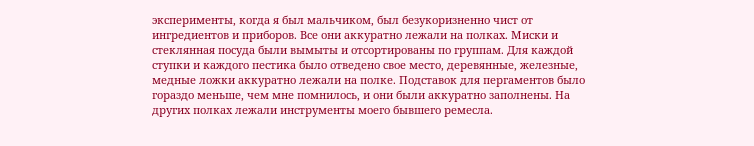эксперименты, когда я был мальчиком, был безукоризненно чист от ингредиентов и приборов. Все они аккуратно лежали на полках. Миски и стеклянная посуда были вымыты и отсортированы по группам. Для каждой ступки и каждого пестика было отведено свое место, деревянные, железные, медные ложки аккуратно лежали на полке. Подставок для пергаментов было гораздо меньше, чем мне помнилось, и они были аккуратно заполнены. На других полках лежали инструменты моего бывшего ремесла.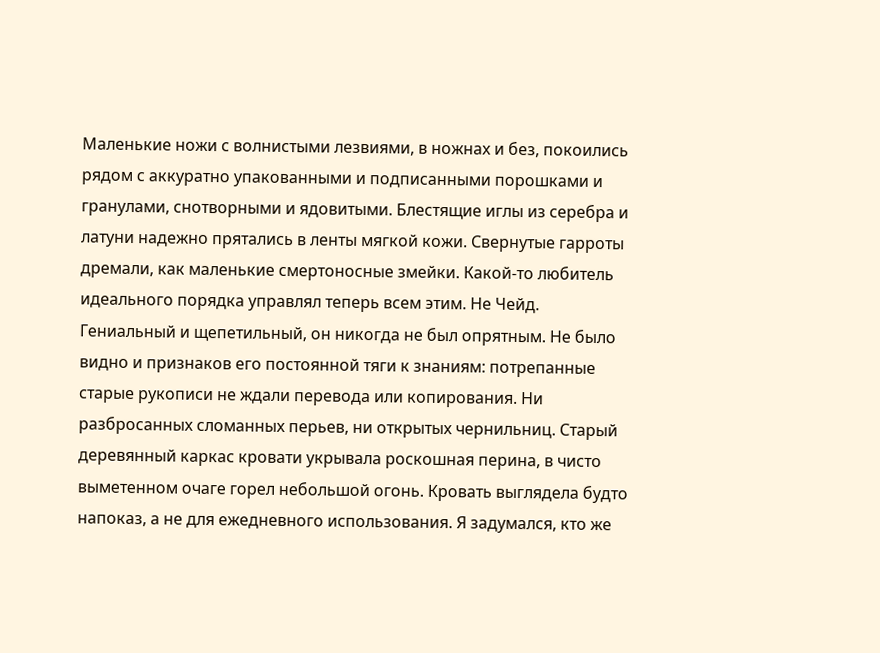Маленькие ножи с волнистыми лезвиями, в ножнах и без, покоились рядом с аккуратно упакованными и подписанными порошками и гранулами, снотворными и ядовитыми. Блестящие иглы из серебра и латуни надежно прятались в ленты мягкой кожи. Свернутые гарроты дремали, как маленькие смертоносные змейки. Какой-то любитель идеального порядка управлял теперь всем этим. Не Чейд. Гениальный и щепетильный, он никогда не был опрятным. Не было видно и признаков его постоянной тяги к знаниям: потрепанные старые рукописи не ждали перевода или копирования. Ни разбросанных сломанных перьев, ни открытых чернильниц. Старый деревянный каркас кровати укрывала роскошная перина, в чисто выметенном очаге горел небольшой огонь. Кровать выглядела будто напоказ, а не для ежедневного использования. Я задумался, кто же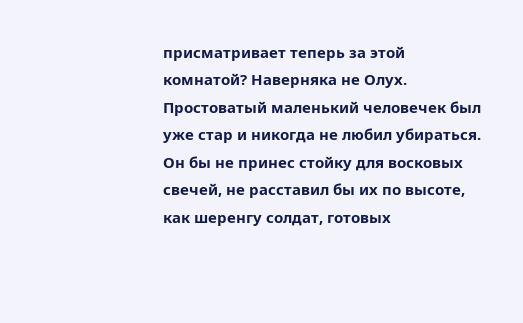присматривает теперь за этой комнатой? Наверняка не Олух. Простоватый маленький человечек был уже стар и никогда не любил убираться. Он бы не принес стойку для восковых свечей, не расставил бы их по высоте, как шеренгу солдат, готовых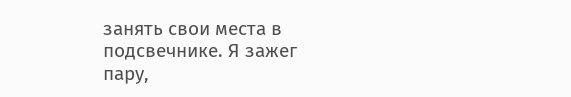занять свои места в подсвечнике. Я зажег пару,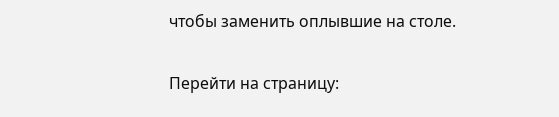чтобы заменить оплывшие на столе.

Перейти на страницу: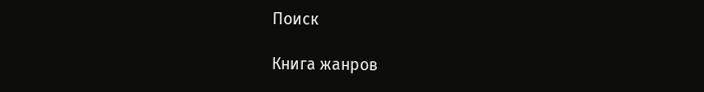Поиск

Книга жанров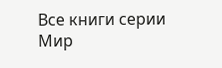Все книги серии Мир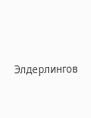Элдерлингов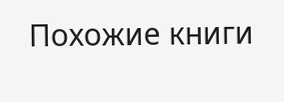Похожие книги